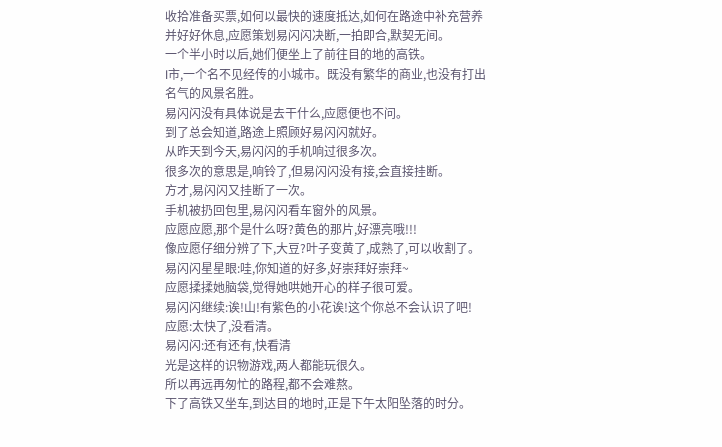收拾准备买票,如何以最快的速度抵达,如何在路途中补充营养并好好休息,应愿策划易闪闪决断,一拍即合,默契无间。
一个半小时以后,她们便坐上了前往目的地的高铁。
l市,一个名不见经传的小城市。既没有繁华的商业,也没有打出名气的风景名胜。
易闪闪没有具体说是去干什么,应愿便也不问。
到了总会知道,路途上照顾好易闪闪就好。
从昨天到今天,易闪闪的手机响过很多次。
很多次的意思是,响铃了,但易闪闪没有接,会直接挂断。
方才,易闪闪又挂断了一次。
手机被扔回包里,易闪闪看车窗外的风景。
应愿应愿,那个是什么呀?黄色的那片,好漂亮哦!!!
像应愿仔细分辨了下,大豆?叶子变黄了,成熟了,可以收割了。
易闪闪星星眼:哇,你知道的好多,好崇拜好崇拜~
应愿揉揉她脑袋,觉得她哄她开心的样子很可爱。
易闪闪继续:诶!山!有紫色的小花诶!这个你总不会认识了吧!
应愿:太快了,没看清。
易闪闪:还有还有,快看清
光是这样的识物游戏,两人都能玩很久。
所以再远再匆忙的路程,都不会难熬。
下了高铁又坐车,到达目的地时,正是下午太阳坠落的时分。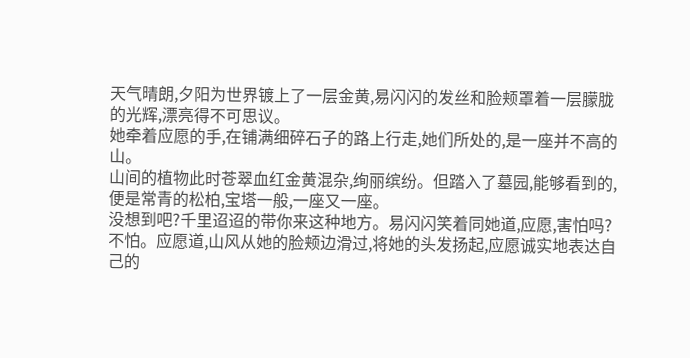天气晴朗,夕阳为世界镀上了一层金黄,易闪闪的发丝和脸颊罩着一层朦胧的光辉,漂亮得不可思议。
她牵着应愿的手,在铺满细碎石子的路上行走,她们所处的,是一座并不高的山。
山间的植物此时苍翠血红金黄混杂,绚丽缤纷。但踏入了墓园,能够看到的,便是常青的松柏,宝塔一般,一座又一座。
没想到吧?千里迢迢的带你来这种地方。易闪闪笑着同她道,应愿,害怕吗?
不怕。应愿道,山风从她的脸颊边滑过,将她的头发扬起,应愿诚实地表达自己的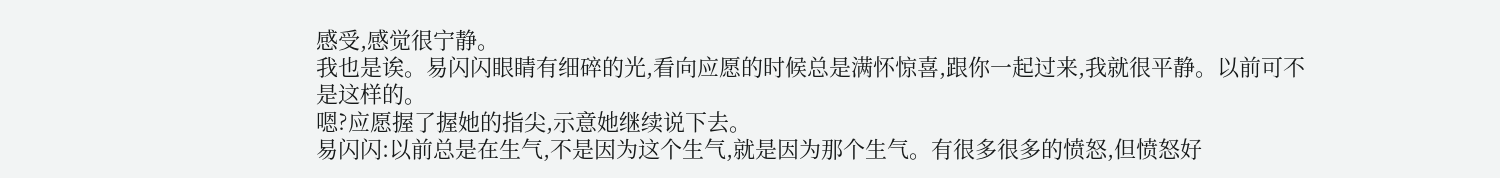感受,感觉很宁静。
我也是诶。易闪闪眼睛有细碎的光,看向应愿的时候总是满怀惊喜,跟你一起过来,我就很平静。以前可不是这样的。
嗯?应愿握了握她的指尖,示意她继续说下去。
易闪闪:以前总是在生气,不是因为这个生气,就是因为那个生气。有很多很多的愤怒,但愤怒好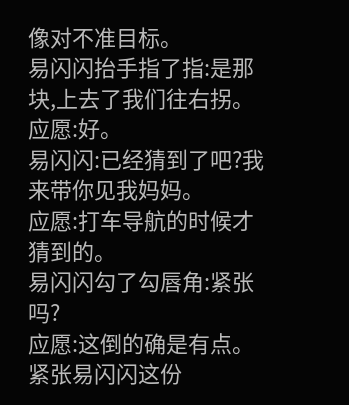像对不准目标。
易闪闪抬手指了指:是那块,上去了我们往右拐。
应愿:好。
易闪闪:已经猜到了吧?我来带你见我妈妈。
应愿:打车导航的时候才猜到的。
易闪闪勾了勾唇角:紧张吗?
应愿:这倒的确是有点。
紧张易闪闪这份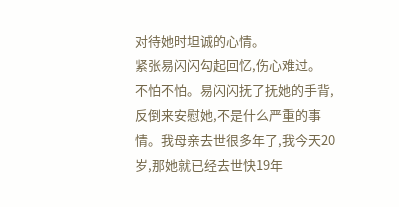对待她时坦诚的心情。
紧张易闪闪勾起回忆,伤心难过。
不怕不怕。易闪闪抚了抚她的手背,反倒来安慰她,不是什么严重的事情。我母亲去世很多年了,我今天20岁,那她就已经去世快19年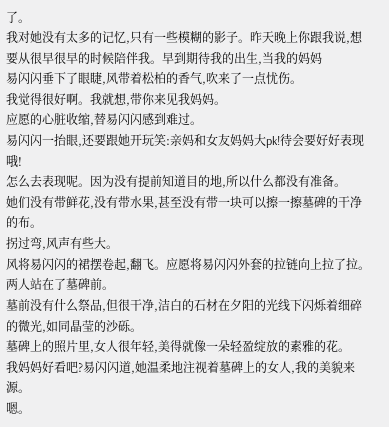了。
我对她没有太多的记忆,只有一些模糊的影子。昨天晚上你跟我说,想要从很早很早的时候陪伴我。早到期待我的出生,当我的妈妈
易闪闪垂下了眼睫,风带着松柏的香气,吹来了一点忧伤。
我觉得很好啊。我就想,带你来见我妈妈。
应愿的心脏收缩,替易闪闪感到难过。
易闪闪一抬眼,还要跟她开玩笑:亲妈和女友妈妈大pk!待会要好好表现哦!
怎么去表现呢。因为没有提前知道目的地,所以什么都没有准备。
她们没有带鲜花,没有带水果,甚至没有带一块可以擦一擦墓碑的干净的布。
拐过弯,风声有些大。
风将易闪闪的裙摆卷起,翻飞。应愿将易闪闪外套的拉链向上拉了拉。
两人站在了墓碑前。
墓前没有什么祭品,但很干净,洁白的石材在夕阳的光线下闪烁着细碎的微光,如同晶莹的沙砾。
墓碑上的照片里,女人很年轻,美得就像一朵轻盈绽放的素雅的花。
我妈妈好看吧?易闪闪道,她温柔地注视着墓碑上的女人,我的美貌来源。
嗯。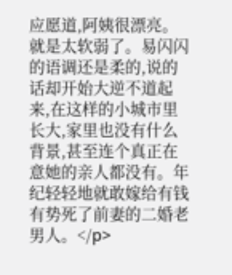应愿道,阿姨很漂亮。
就是太软弱了。易闪闪的语调还是柔的,说的话却开始大逆不道起来,在这样的小城市里长大,家里也没有什么背景,甚至连个真正在意她的亲人都没有。年纪轻轻地就敢嫁给有钱有势死了前妻的二婚老男人。</p>